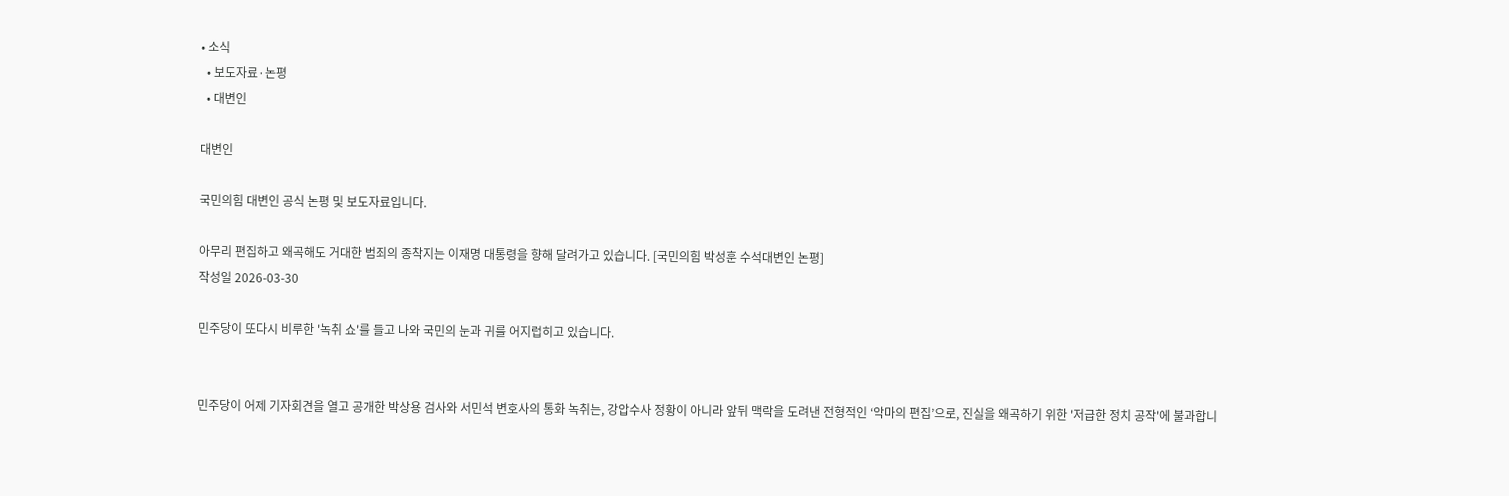• 소식
  • 보도자료·논평
  • 대변인

대변인

국민의힘 대변인 공식 논평 및 보도자료입니다.

아무리 편집하고 왜곡해도 거대한 범죄의 종착지는 이재명 대통령을 향해 달려가고 있습니다. [국민의힘 박성훈 수석대변인 논평]
작성일 2026-03-30

민주당이 또다시 비루한 '녹취 쇼'를 들고 나와 국민의 눈과 귀를 어지럽히고 있습니다.


민주당이 어제 기자회견을 열고 공개한 박상용 검사와 서민석 변호사의 통화 녹취는, 강압수사 정황이 아니라 앞뒤 맥락을 도려낸 전형적인 ‘악마의 편집’으로, 진실을 왜곡하기 위한 '저급한 정치 공작'에 불과합니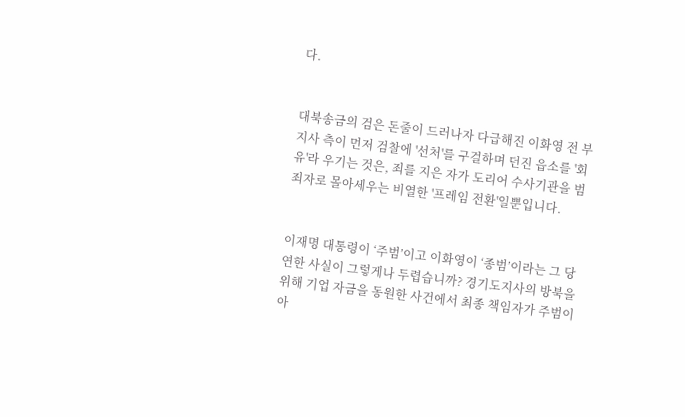다.


대북송금의 검은 돈줄이 드러나자 다급해진 이화영 전 부지사 측이 먼저 검찰에 '선처'를 구걸하며 던진 읍소를 '회유'라 우기는 것은, 죄를 지은 자가 도리어 수사기관을 범죄자로 몰아세우는 비열한 '프레임 전환'일뿐입니다.


이재명 대통령이 ‘주범’이고 이화영이 ‘종범’이라는 그 당연한 사실이 그렇게나 두렵습니까? 경기도지사의 방북을 위해 기업 자금을 동원한 사건에서 최종 책임자가 주범이 아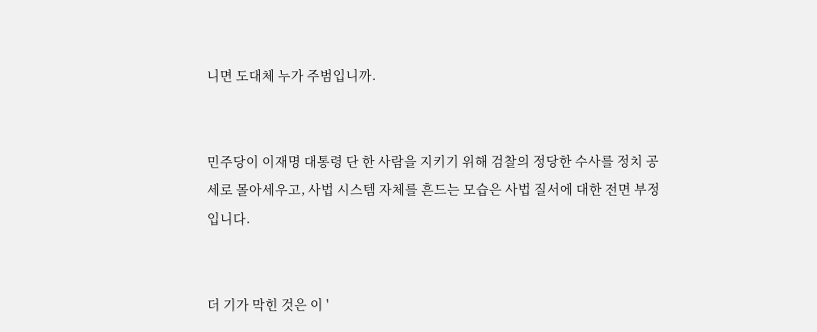니면 도대체 누가 주범입니까.


민주당이 이재명 대통령 단 한 사람을 지키기 위해 검찰의 정당한 수사를 정치 공세로 몰아세우고, 사법 시스템 자체를 흔드는 모습은 사법 질서에 대한 전면 부정입니다.


더 기가 막힌 것은 이 '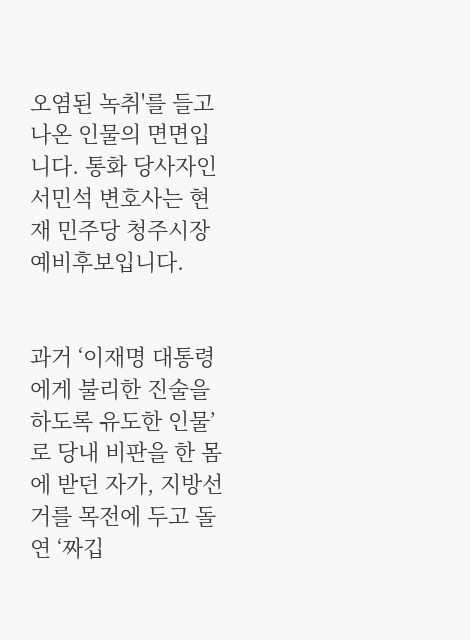오염된 녹취'를 들고 나온 인물의 면면입니다. 통화 당사자인 서민석 변호사는 현재 민주당 청주시장 예비후보입니다.


과거 ‘이재명 대통령에게 불리한 진술을 하도록 유도한 인물’로 당내 비판을 한 몸에 받던 자가, 지방선거를 목전에 두고 돌연 ‘짜깁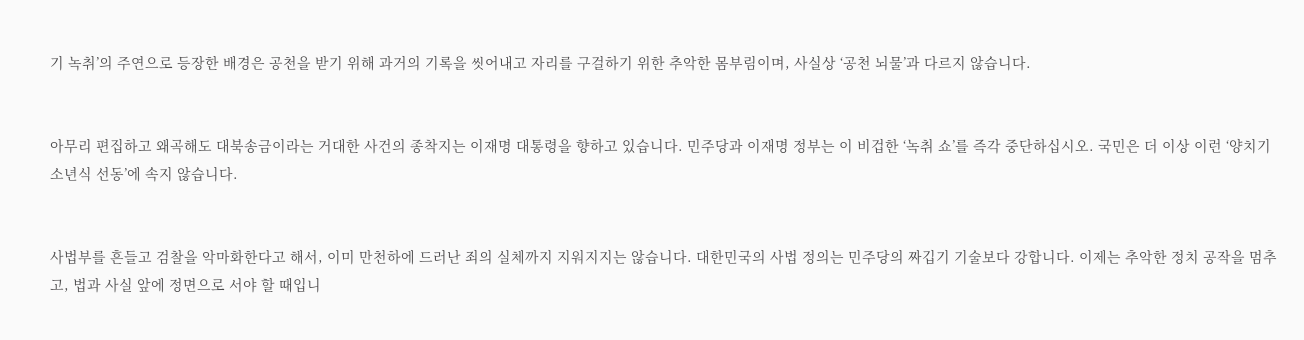기 녹취’의 주연으로 등장한 배경은 공천을 받기 위해 과거의 기록을 씻어내고 자리를 구걸하기 위한 추악한 몸부림이며, 사실상 ‘공천 뇌물’과 다르지 않습니다.


아무리 편집하고 왜곡해도 대북송금이라는 거대한 사건의 종착지는 이재명 대통령을 향하고 있습니다. 민주당과 이재명 정부는 이 비겁한 ‘녹취 쇼’를 즉각 중단하십시오. 국민은 더 이상 이런 ‘양치기 소년식 선동’에 속지 않습니다.


사법부를 흔들고 검찰을 악마화한다고 해서, 이미 만천하에 드러난 죄의 실체까지 지워지지는 않습니다. 대한민국의 사법 정의는 민주당의 짜깁기 기술보다 강합니다. 이제는 추악한 정치 공작을 멈추고, 법과 사실 앞에 정면으로 서야 할 때입니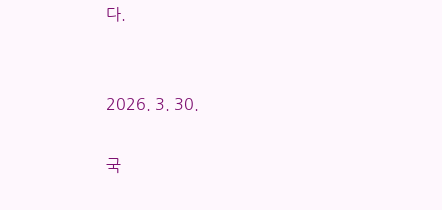다.


2026. 3. 30.

국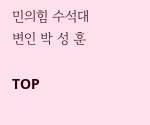민의힘 수석대변인 박 성 훈

TOP